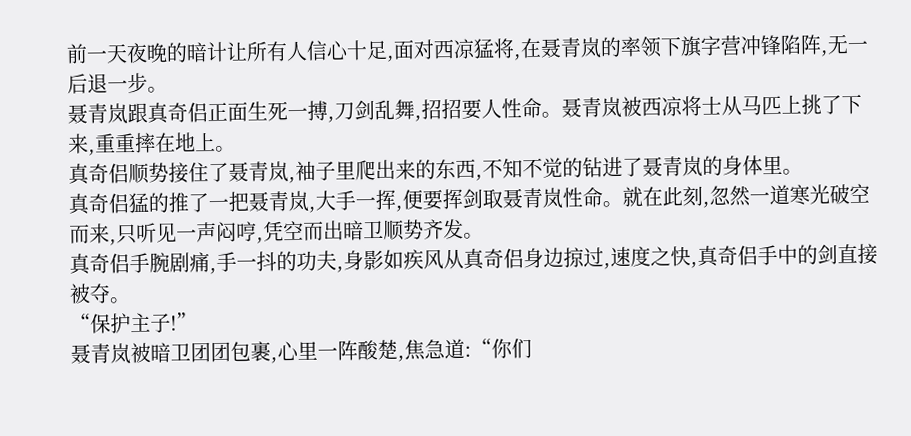前一天夜晚的暗计让所有人信心十足,面对西凉猛将,在聂青岚的率领下旗字营冲锋陷阵,无一后退一步。
聂青岚跟真奇侣正面生死一搏,刀剑乱舞,招招要人性命。聂青岚被西凉将士从马匹上挑了下来,重重摔在地上。
真奇侣顺势接住了聂青岚,袖子里爬出来的东西,不知不觉的钻进了聂青岚的身体里。
真奇侣猛的推了一把聂青岚,大手一挥,便要挥剑取聂青岚性命。就在此刻,忽然一道寒光破空而来,只听见一声闷哼,凭空而出暗卫顺势齐发。
真奇侣手腕剧痛,手一抖的功夫,身影如疾风从真奇侣身边掠过,速度之快,真奇侣手中的剑直接被夺。
“保护主子!”
聂青岚被暗卫团团包裹,心里一阵酸楚,焦急道:“你们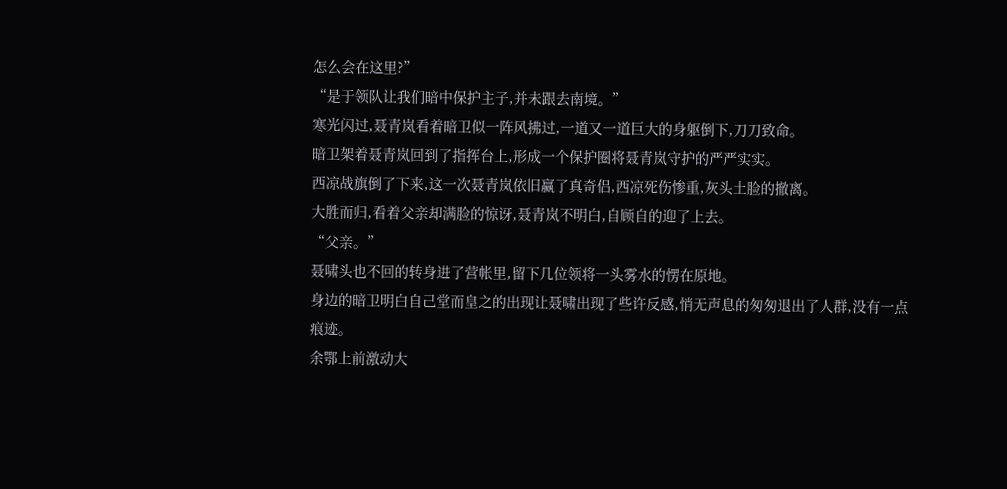怎么会在这里?”
“是于领队让我们暗中保护主子,并未跟去南境。”
寒光闪过,聂青岚看着暗卫似一阵风拂过,一道又一道巨大的身躯倒下,刀刀致命。
暗卫架着聂青岚回到了指挥台上,形成一个保护圈将聂青岚守护的严严实实。
西凉战旗倒了下来,这一次聂青岚依旧赢了真奇侣,西凉死伤惨重,灰头土脸的撤离。
大胜而归,看着父亲却满脸的惊讶,聂青岚不明白,自顾自的迎了上去。
“父亲。”
聂啸头也不回的转身进了营帐里,留下几位领将一头雾水的愣在原地。
身边的暗卫明白自己堂而皇之的出现让聂啸出现了些许反感,悄无声息的匆匆退出了人群,没有一点痕迹。
余鄂上前激动大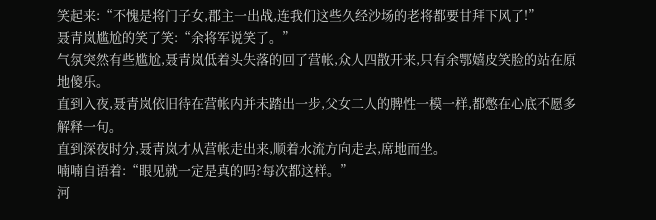笑起来:“不愧是将门子女,郡主一出战,连我们这些久经沙场的老将都要甘拜下风了!”
聂青岚尴尬的笑了笑:“余将军说笑了。”
气氛突然有些尴尬,聂青岚低着头失落的回了营帐,众人四散开来,只有余鄂嬉皮笑脸的站在原地傻乐。
直到入夜,聂青岚依旧待在营帐内并未踏出一步,父女二人的脾性一模一样,都憋在心底不愿多解释一句。
直到深夜时分,聂青岚才从营帐走出来,顺着水流方向走去,席地而坐。
喃喃自语着:“眼见就一定是真的吗?每次都这样。”
河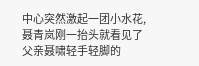中心突然激起一团小水花,聂青岚刚一抬头就看见了父亲聂啸轻手轻脚的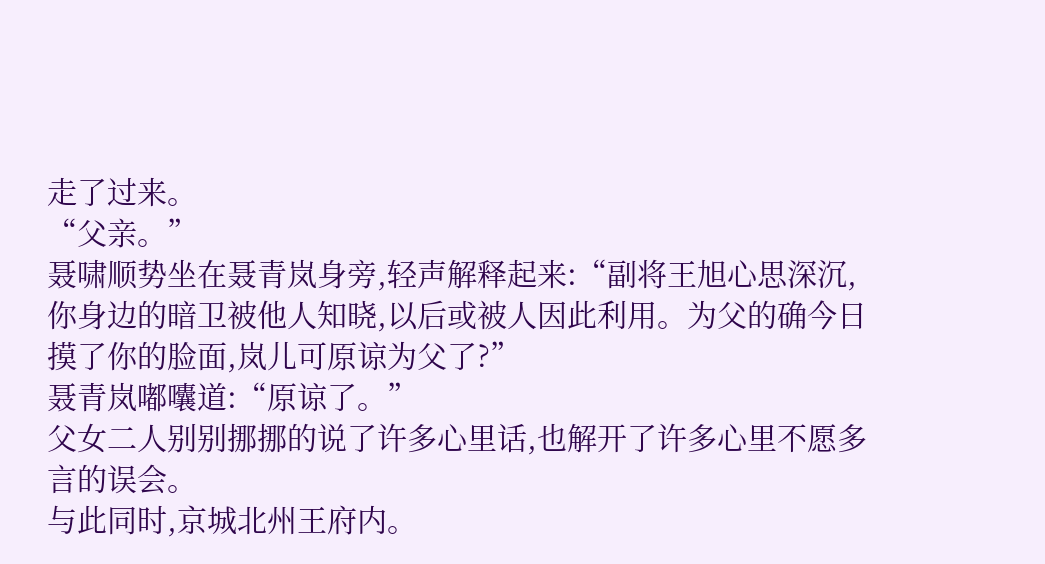走了过来。
“父亲。”
聂啸顺势坐在聂青岚身旁,轻声解释起来:“副将王旭心思深沉,你身边的暗卫被他人知晓,以后或被人因此利用。为父的确今日摸了你的脸面,岚儿可原谅为父了?”
聂青岚嘟囔道:“原谅了。”
父女二人别别挪挪的说了许多心里话,也解开了许多心里不愿多言的误会。
与此同时,京城北州王府内。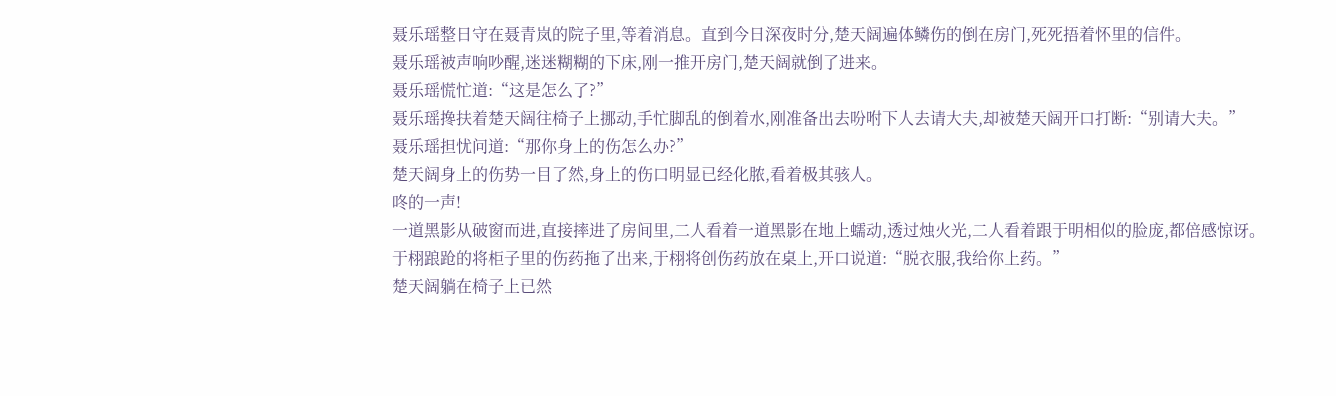聂乐瑶整日守在聂青岚的院子里,等着消息。直到今日深夜时分,楚天阔遍体鳞伤的倒在房门,死死捂着怀里的信件。
聂乐瑶被声响吵醒,迷迷糊糊的下床,刚一推开房门,楚天阔就倒了进来。
聂乐瑶慌忙道:“这是怎么了?”
聂乐瑶搀扶着楚天阔往椅子上挪动,手忙脚乱的倒着水,刚准备出去吩咐下人去请大夫,却被楚天阔开口打断:“别请大夫。”
聂乐瑶担忧问道:“那你身上的伤怎么办?”
楚天阔身上的伤势一目了然,身上的伤口明显已经化脓,看着极其骇人。
咚的一声!
一道黑影从破窗而进,直接摔进了房间里,二人看着一道黑影在地上蠕动,透过烛火光,二人看着跟于明相似的脸庞,都倍感惊讶。
于栩踉跄的将柜子里的伤药拖了出来,于栩将创伤药放在桌上,开口说道:“脱衣服,我给你上药。”
楚天阔躺在椅子上已然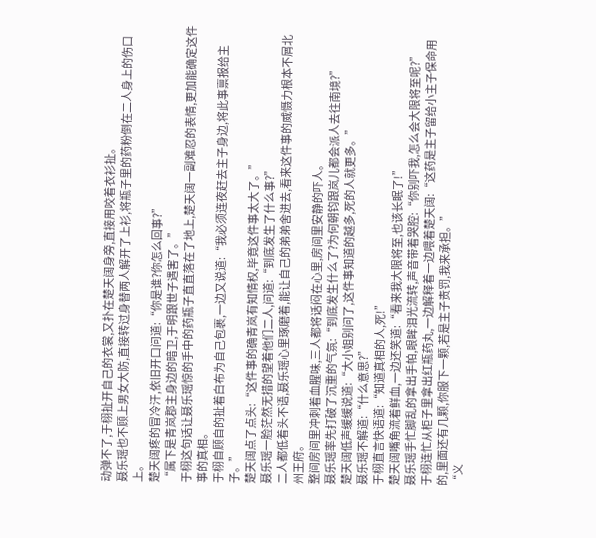动弹不了,于栩扯开自己的衣裳,又扑在楚天阔身旁,直接用咬着衣衫扯。
聂乐瑶也不顾上男女大防,直接转过身替两人解开了上衫,将瓶子里的药粉倒在二人身上的伤口上。
楚天阔疼的冒冷汗,依旧开口问道:“你是谁?你怎么回事?”
“属下是青岚郡主身边的暗卫,于明跟世子遇害了。”
于栩这句话让聂乐瑶惊的手中的药瓶子直直落在了地上,楚天阔一副难忍的表情,更加能确定这件事的真相。
于栩自顾自的扯着白布为自己包裹,一边又说道:“我必须连夜赶去主子身边,将此事禀报给主子。”
楚天阔点了点头:“这件事的确青岚有知情权,毕竟这件事太大了。”
聂乐瑶一脸茫然无措的望着他们二人,问道:“到底发生了什么事?”
二人都低着头不语,聂乐瑶心里琢磨着,能让自己的弟弟舍进去,看来这件事的威慑力根本不屑北州王府。
整间房间里冲刺着血腥味,三人都将话闷在心里,房间里安静的吓人。
聂乐瑶率先打破了沉重的气氛:“到底发生什么了?为何朝钧跟岚儿都会派人去往南境?”
楚天阔低声缓缓说道:“大小姐别问了,这件事知道的越多,死的人就更多。”
聂乐瑶不解道:“什么意思?”
于栩直言快语道:“知道真相的人,死!”
楚天阔嘴角流着鲜血,一边还笑道:“看来我大限将至,也该长眠了!”
聂乐瑶手忙脚乱的拿出手帕,眼眸泪光流转,声音带着哭腔:“你别吓我,怎么会大限将至呢?”
于栩连忙从柜子里拿出红瓶药丸,一边解释着一边喂着楚天阔:“这药是主子留给小主子保命用的,里面还有几颗,你服下一颗,若是主子责罚,我来承担。”
“义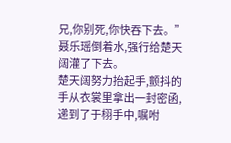兄,你别死,你快吞下去。”聂乐瑶倒着水,强行给楚天阔灌了下去。
楚天阔努力抬起手,颤抖的手从衣裳里拿出一封密函,递到了于栩手中,嘱咐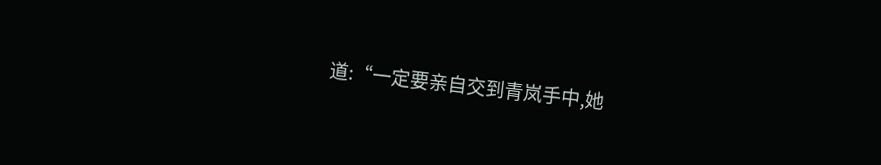道:“一定要亲自交到青岚手中,她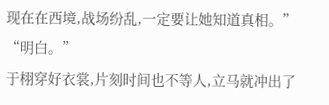现在在西境,战场纷乱,一定要让她知道真相。”
“明白。”
于栩穿好衣裳,片刻时间也不等人,立马就冲出了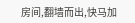房间,翻墙而出,快马加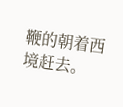鞭的朝着西境赶去。